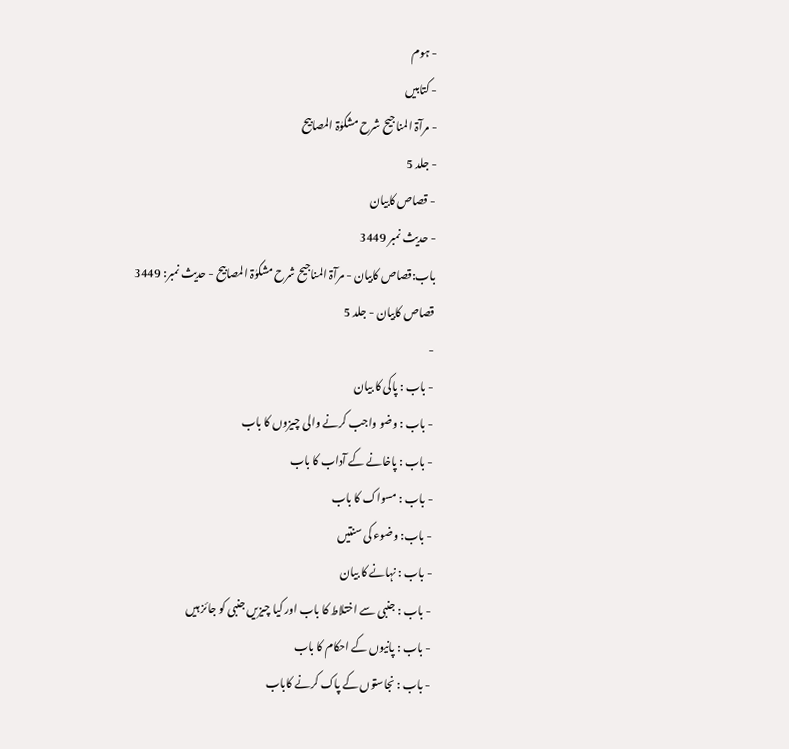- ہوم
- کتابیں
- مرآۃ المناجیح شرح مشکوٰۃ المصابیح
- جلد 5
- قصاص کابیان
- حدیث نمبر 3449
باب:قصاص کابیان - مرآۃ المناجیح شرح مشکوٰۃ المصابیح - حدیث نمبر: 3449
قصاص کابیان - جلد 5
-
- باب : پاکی کا بیان
- باب : وضو واجب کرنے والی چیزوں کا باب
- باب : پاخانے کے آداب کا باب
- باب : مسواک کا باب
- باب: وضوء کی سنتیں
- باب : نہانے کا بیان
- باب : جنبی سے اختلاط کا باب اور کیا چیزیں جنبی کو جائز ہیں
- باب : پانیوں کے احکام کا باب
- باب : نجاستوں کے پاک کرنے کاباب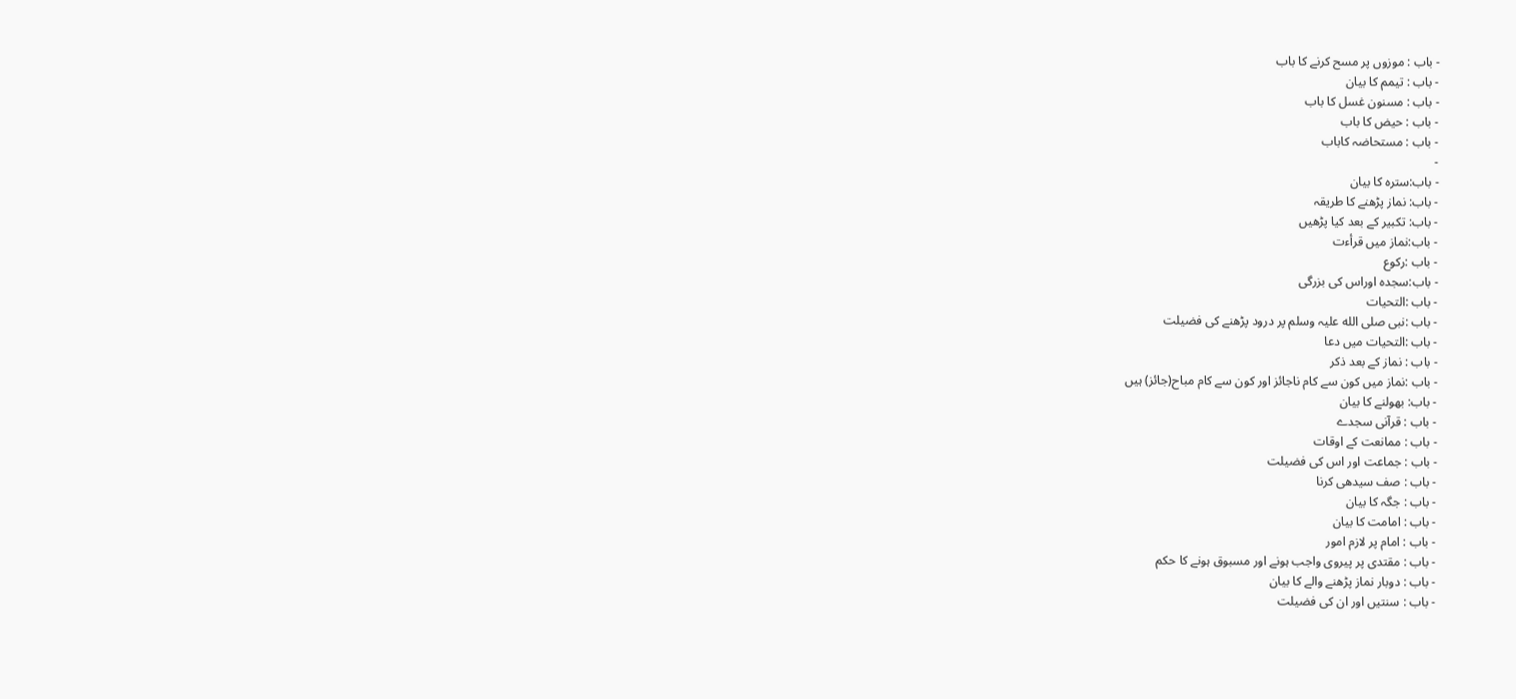- باب : موزوں پر مسح کرنے کا باب
- باب : تیمم کا بیان
- باب : مسنون غسل کا باب
- باب : حیض کا باب
- باب : مستحاضہ کاباب
-
- باب:سترہ کا بیان
- باب: نماز پڑھنے کا طریقہ
- باب: تکبیر کے بعد کیا پڑھیں
- باب:نماز میں قرأءت
- باب :رکوع
- باب:سجدہ اوراس کی بزرگی
- باب :التحیات
- باب :نبی صلی الله علیہ وسلم پر درود پڑھنے کی فضیلت
- باب :التحیات میں دعا
- باب : نماز کے بعد ذکر
- باب :نماز میں کون سے کام ناجائز اور کون سے کام مباح(جائز) ہیں
- باب: بھولنے کا بیان
- باب : قرآنی سجدے
- باب : ممانعت کے اوقات
- باب : جماعت اور اس کی فضیلت
- باب : صف سیدھی کرنا
- باب : جگہ کا بیان
- باب : امامت کا بیان
- باب : امام پر لازم امور
- باب : مقتدی پر پیروی واجب ہونے اور مسبوق ہونے كا حکم
- باب : دوبار نماز پڑھنے والے کا بیان
- باب : سنتیں اور ان کی فضیلت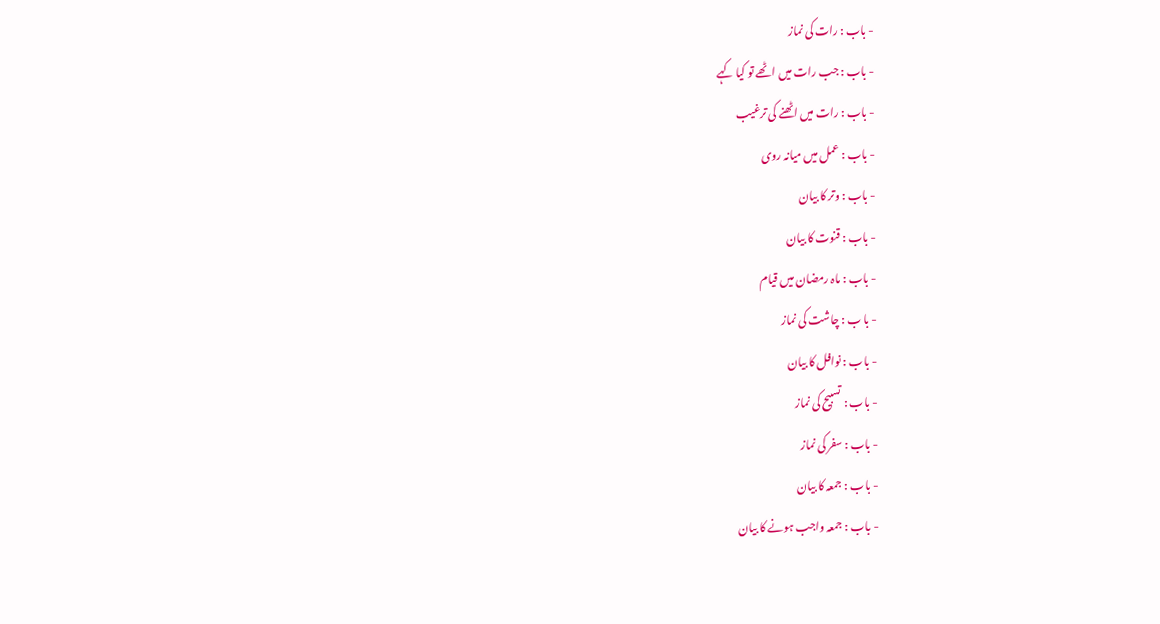- باب : رات کی نماز
- باب : جب رات میں اٹھے تو کیا کہے
- باب : رات میں اٹھنے کی ترغیب
- باب : عمل میں میانہ روی
- باب : وتر کا بیان
- باب : قنوت کا بیان
- باب : ماہ رمضان میں قیام
- با ب : چاشت کی نماز
- باب : نوافل کا بیان
- باب : تسبیح کی نماز
- باب : سفر کی نماز
- باب : جمعہ کا بیان
- باب : جمعہ واجب ہونے کا بیان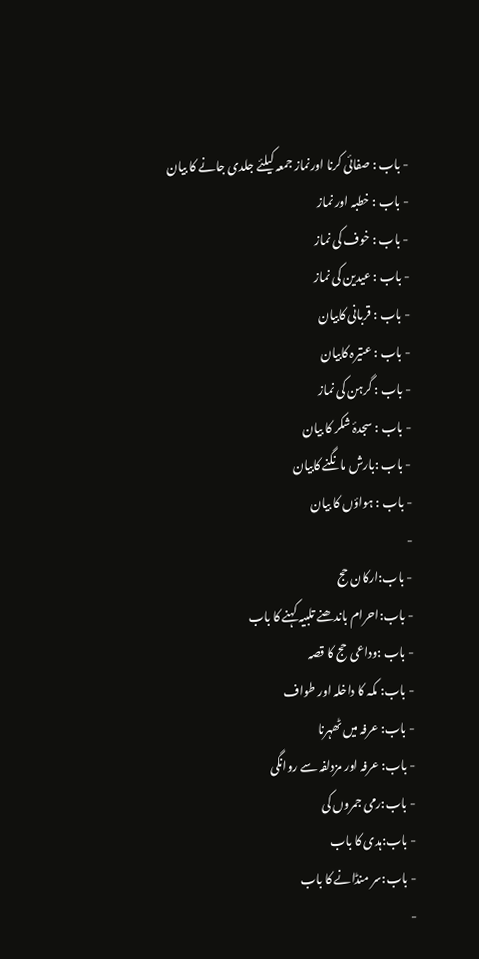- باب : صفائی کرنا اورنماز جمعہ کیلئے جلدی جانے کا بیان
- باب : خطبہ اور نماز
- باب : خوف کی نماز
- باب : عیدین کی نماز
- باب : قربانی کابيان
- باب : عتیرہ کابیان
- باب : گرہن کی نماز
- باب : سجدۂ شکر کا بیان
- باب :بارش مانگنے کابیان
- باب : ہواؤں کا بیان
-
- باب:ارکان حج
- باب:احرام باندھنے تلبیہ کہنے کا باب
- باب :وداعی حج کا قصہ
- باب: مکہ کا داخلہ اور طواف
- باب: عرفہ میں ٹھہرنا
- باب: عرفہ اور مزدلفہ سے روانگی
- باب:رمی جمروں کی
- باب:ہدی کا باب
- باب:سر منڈانے کا باب
-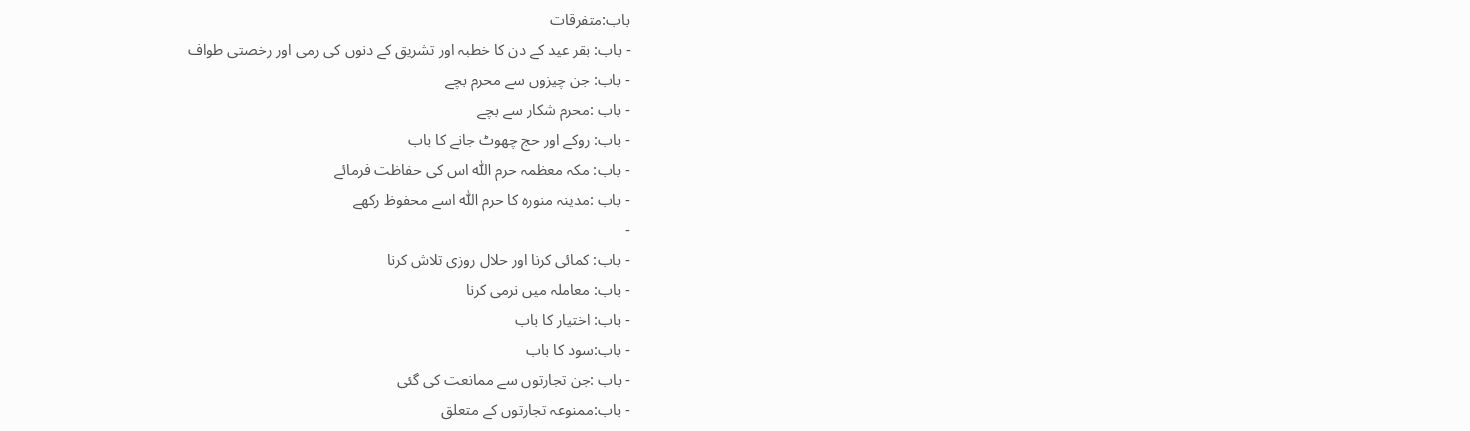باب:متفرقات
- باب: بقر عید کے دن کا خطبہ اور تشریق کے دنوں کی رمی اور رخصتی طواف
- باب: جن چیزوں سے محرم بچے
- باب :محرم شکار سے بچے
- باب: روکے اور حج چھوٹ جانے کا باب
- باب: مکہ معظمہ حرم اللّٰه اس کی حفاظت فرمائے
- باب :مدینہ منورہ کا حرم اللّٰہ اسے محفوظ رکھے
-
- باب: کمائی کرنا اور حلال روزی تلاش کرنا
- باب: معاملہ میں نرمی کرنا
- باب: اختیار کا باب
- باب:سود کا باب
- باب :جن تجارتوں سے ممانعت کی گئی
- باب:ممنوعہ تجارتوں کے متعلق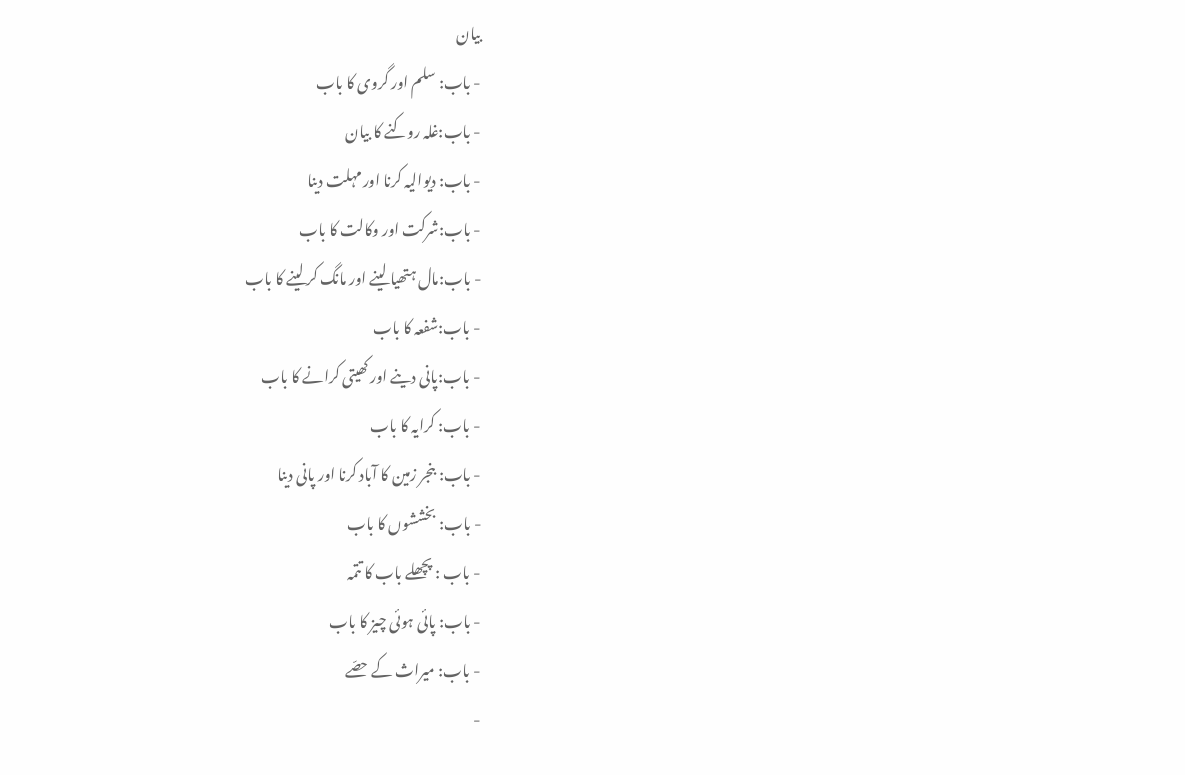بیان
- باب: سلم اور گروی کا باب
- باب:غلہ روکنے کا بیان
- باب: دیوالیہ کرنا اور مہلت دینا
- باب:شرکت اور وکالت کا باب
- باب:مال ہتھیا لینے اور مانگ کر لینے کا باب
- باب:شفعہ کا باب
- باب:پانی دینے اور کھیتی کرانے کا باب
- باب: کرایہ کا باب
- باب: بنجر زمین کا آباد کرنا اور پانی دینا
- باب: بخششوں کا باب
- باب : پچھلے باب کا تتمہ
- باب: پائی ہوئی چیز کا باب
- باب: میراث کے حصّے
-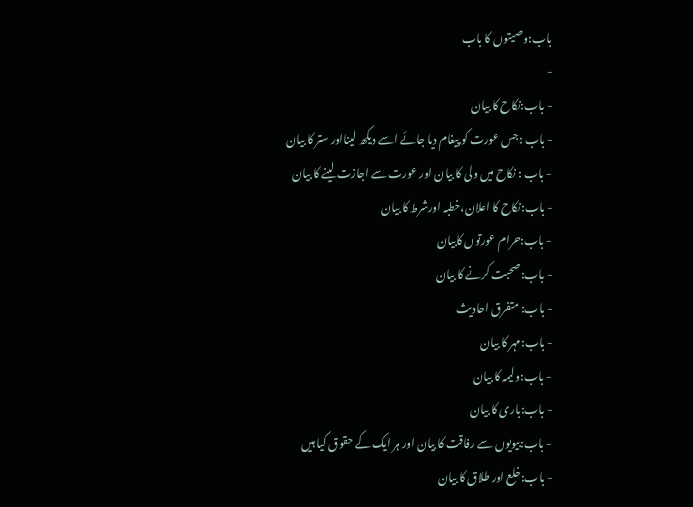باب:وصیتوں کا باب
-
- باب:نکاح کا بیان
- باب :جس عورت کو پیغام دیا جائے اسے دیکھ لینااور ستر کا بیان
- باب : نکاح میں ولی کا بیان اور عورت سے اجازت لینے کا بیان
- باب:نکاح کا اعلان،خطبہ اورشرط کا بیان
- باب:حرام عورتوں کابیان
- باب:صحبت کرنے کا بیان
- باب: متفرق احادیث
- باب:مہر کا بیان
- باب:ولیمہ کا بیان
- باب:باری کا بیان
- باب:بیویوں سے رفاقت کا بیان اور ہر ایک کے حقوق کیا ہیں
- باب:خلع اور طلاق کا بیان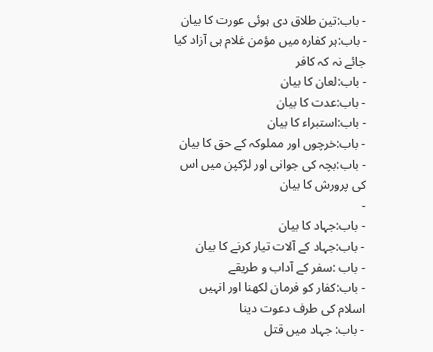- باب:تین طلاق دی ہوئی عورت کا بیان
- باب:ہر کفارہ میں مؤمن غلام ہی آزاد کیا جائے نہ کہ کافر
- باب:لعان کا بیان
- باب:عدت کا بیان
- باب:استبراء کا بیان
- باب:خرچوں اور مملوکہ کے حق کا بیان
- باب:بچہ کی جوانی اور لڑکپن میں اس کی پرورش کا بیان
-
- باب:جہاد کا بیان
- باب:جہاد کے آلات تیار کرنے کا بیان
- باب :سفر کے آداب و طریقے
- باب:کفار کو فرمان لکھنا اور انہیں اسلام کی طرف دعوت دینا
- باب: جہاد میں قتل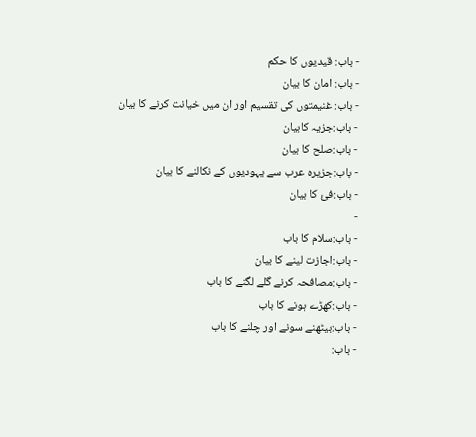- باب: قیدیوں کا حکم
- باب: امان کا بیان
- باب: غنیمتوں کی تقسیم اور ان میں خیانت کرنے کا بیان
- باب:جزیہ کابیان
- باب:صلح کا بیان
- باب:جزیرہ عرب سے یہودیوں کے نکالنے کا بیان
- باب:فئ کا بیان
-
- باب:سلام کا باب
- باب:اجازت لینے کا بیان
- باب:مصافحہ کرنے گلے لگنے کا باب
- باب:کھڑے ہونے کا باب
- باب:بیٹھنے سونے اور چلنے کا باب
- باب: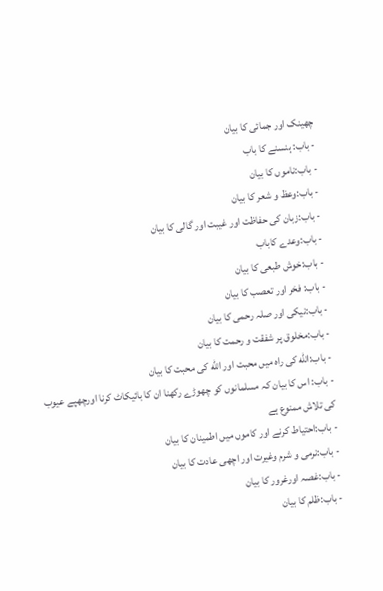چھینک اور جمائی کا بیان
- باب: ہنسنے کا باب
- باب:ناموں کا بیان
- باب:وعظ و شعر کا بیان
- باب:زبان کی حفاظت اور غیبت اور گالی کا بیان
- باب:وعدے کاباب
- باب:خوش طبعی کا بیان
- باب: فخر اور تعصب کا بیان
- باب:نیکی اور صلہ رحمی کا بیان
- باب:مخلوق پر شفقت و رحمت کا بیان
- باب:الله کی راہ میں محبت اور الله کی محبت کا بیان
- باب: اس کا بیان کہ مسلمانوں کو چھوڑے رکھنا ان کا بائیکاٹ کرنا اورچھپے عیوب کی تلاش ممنوع ہے
- باب:احتیاط کرنے اور کاموں میں اطمینان کا بیان
- باب:نرمی و شرم وغیرت اور اچھی عادت کا بیان
- باب:غصہ اورغرور کا بیان
- باب:ظلم کا بیان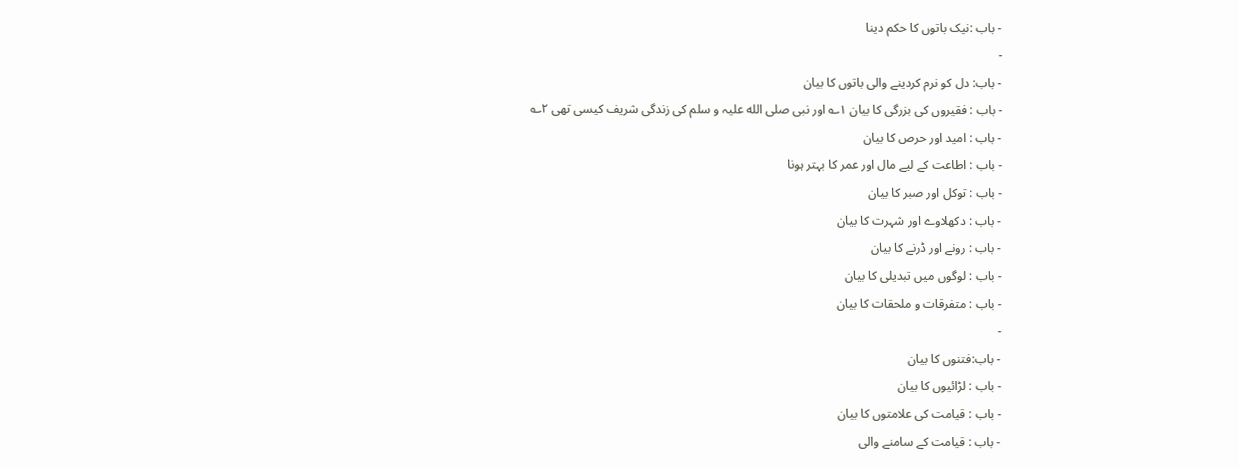- باب :نیک باتوں کا حکم دینا
-
- باب: دل کو نرم کردینے والی باتوں کا بیان
- باب : فقیروں کی بزرگی کا بیان ۱؎ اور نبی صلی الله علیہ و سلم کی زندگی شریف کیسی تھی ۲؎
- باب : امید اور حرص کا بیان
- باب : اطاعت کے لیے مال اور عمر کا بہتر ہونا
- باب : توکل اور صبر کا بیان
- باب : دکھلاوے اور شہرت کا بیان
- باب : رونے اور ڈرنے کا بیان
- باب : لوگوں میں تبدیلی کا بیان
- باب : متفرقات و ملحقات کا بیان
-
- باب:فتنوں کا بیان
- باب : لڑائیوں کا بیان
- باب : قیامت کی علامتوں کا بیان
- باب : قیامت کے سامنے والی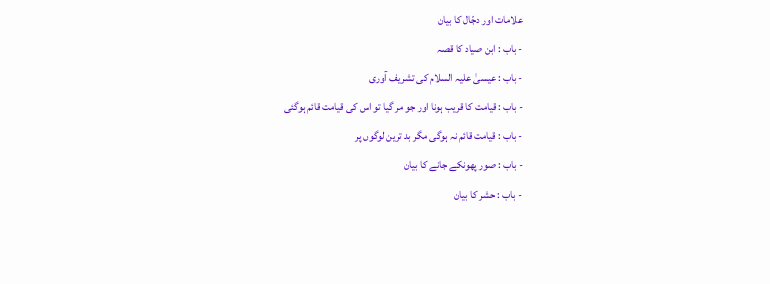علامات اور دجّال کا بیان
- باب : ابن صیاد کا قصہ
- باب : عیسیٰ علیہ السلام کی تشریف آوری
- باب : قیامت کا قریب ہونا اور جو مر گیا تو اس کی قیامت قائم ہوگئی
- باب : قیامت قائم نہ ہوگی مگر بد ترین لوگوں پر
- باب : صور پھونکے جانے کا بیان
- باب : حشر کا بیان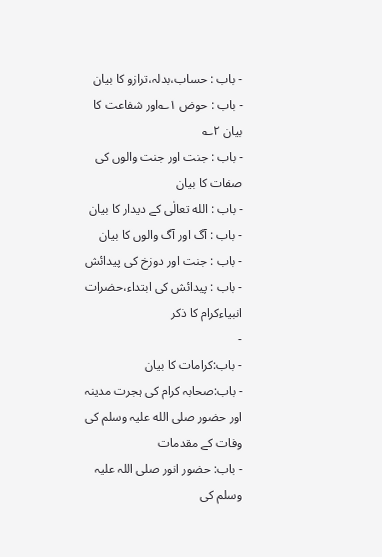- باب : حساب،بدلہ،ترازو کا بیان
- باب : حوض ۱؎اور شفاعت کا بیان ۲؎
- باب : جنت اور جنت والوں کی صفات کا بیان
- باب : الله تعالٰی کے دیدار کا بیان
- باب : آگ اور آگ والوں کا بیان
- باب : جنت اور دوزخ کی پیدائش
- باب : پیدائش کی ابتداء،حضرات انبیاءکرام کا ذکر
-
- باب:کرامات کا بیان
- باب:صحابہ کرام کی ہجرت مدینہ اور حضور صلی الله علیہ وسلم کی وفات کے مقدمات
- باب: حضور انور صلی اللہ علیہ وسلم کی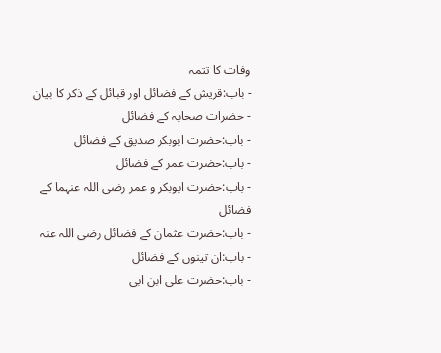وفات کا تتمہ
- باب:قریش کے فضائل اور قبائل کے ذکر کا بیان
- حضرات صحابہ کے فضائل
- باب:حضرت ابوبکر صدیق کے فضائل
- باب:حضرت عمر کے فضائل
- باب:حضرت ابوبکر و عمر رضی اللہ عنہما کے فضائل
- باب:حضرت عثمان کے فضائل رضی اللہ عنہ
- باب:ان تینوں کے فضائل
- باب:حضرت علی ابن ابی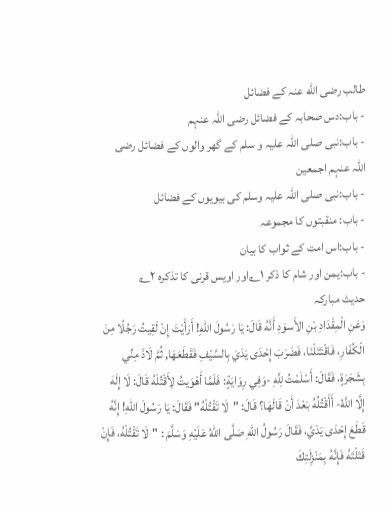طالب رضی الله عنہ کے فضائل
- باب:دس صحابہ کے فضائل رضی اللہ عنہم
- باب:نبی صلی اللہ علیہ و سلم کے گھر والوں کے فضائل رضی اللہ عنہم اجمعین
- باب:نبی صلی اللہ علیہ وسلم کی بیویوں کے فضائل
- باب: منقبتوں کا مجموعہ
- باب:اس امت کے ثواب کا بیان
- باب:یمن اور شام کا ذکر ۱؎اور اویس قرنی کا تذکرہ ۲؎
حدیث مبارکہ
وَعَنِ الْمِقْدَادِ بْنِ الأَسوَدِ أَنَّهُ قَالَ: يَا رَسُولَ اللّٰهِ! أَرَأَيْتَ إِنْ لَقِيتُ رَجُلًا مِنَ الْكُفَارِ، فَاقْتَتَلْنَا، فَضَرَبَ إِحْدَى يَدَيَ بِالسَّيْفِ فَقَطَعَهَا, ثُمَّ لَاذَ مِنِّي بِشَجَرَةٍ، فَقَالَ: أَسْلَمْتُ لِلَّهِ -وَفِي رِوَايَةٍ: فَلَمَّا أَهْوَيتُ لِأَقْتُلَهُ قَالَ: لَا إِلَهَ إِلَّا اللَّهُ- أَأَقْتُلُهُ بَعْدَ أَنْ قَالَهَا؟ قَالَ: "لَا تَقْتُلْهُ" فَقَالَ: يَا رَسُولَ اللّٰهِ! إِنَّهُ قَطَعَ إِحْدَى يَدَيَّ، فَقَالَ رَسُولُ اللّٰهِ صَلَّى اللّٰهُ عَلَيْهِ وَسَلَّمَ : "لَا تَقْتُلْهُ، فَإِنْ قَتَلْتَهُ فَإِنَّهُ بِمَنْزِلَتِكَ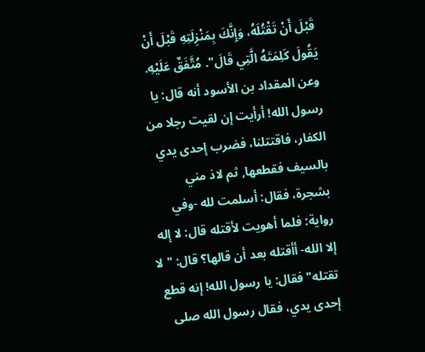قَبْلَ أَنْ تَقْتُلَهُ، وَإِنَّكَ بِمَنْزِلَتِهِ قَبْلَ أَنْ يَقُولَ كَلِمَتَهُ الَّتِي قَالَ". مُتَّفَقٌ عَلَيْهِ.
وعن المقداد بن الأسود أنه قال: يا رسول الله! أرأيت إن لقيت رجلا من الكفار، فاقتتلنا، فضرب إحدى يدي بالسيف فقطعها, ثم لاذ مني بشجرة، فقال: أسلمت لله -وفي رواية: فلما أهويت لأقتله قال: لا إله إلا الله- أأقتله بعد أن قالها؟ قال: "لا تقتله" فقال: يا رسول الله! إنه قطع إحدى يدي، فقال رسول الله صلى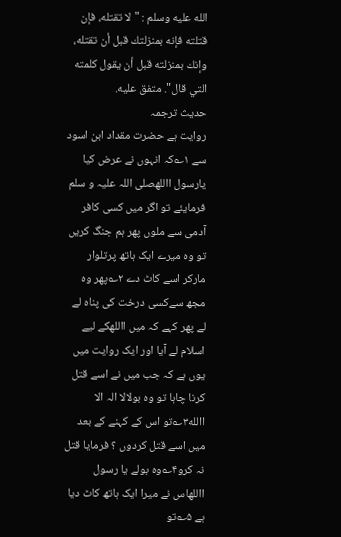الله عليه وسلم : "لا تقتله، فإن قتلته فإنه بمنزلتك قبل أن تقتله، وإنك بمنزلته قبل أن يقول كلمته التي قال". متفق عليه.
حدیث ترجمہ
روایت ہے حضرت مقداد ابن اسود سے ۱؎کہ انہوں نے عرض کیا یارسول االلهصلی اللہ علیہ و سلم فرمایئے تو اگر میں کسی کافر آدمی سے ملوں پھر ہم جنگ کریں تو وہ میرے ایک ہاتھ پرتلوار مارکر اسے کاٹ دے ۲؎پھر وہ مجھ سےکسی درخت کی پناہ لے لے پھر کہے کہ میں االلهکے لیے اسلام لے آیا اور ایک روایت میں یوں ہے کہ جب میں نے اسے قتل کرنا چاہا تو وہ بولالا الہ الا االله۳؎تو اس کے کہنے کے بعد میں اسے قتل کردوں ؟ فرمایا قتل نہ کرو۴؎وہ بولے یا رسول االلهاس نے میرا ایک ہاتھ کاٹ دیا ہے ۵؎تو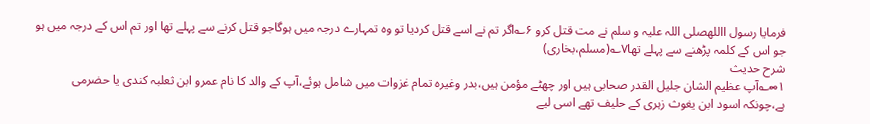فرمایا رسول االلهصلی اللہ علیہ و سلم نے مت قتل کرو ۶؎اگر تم نے اسے قتل کردیا تو وہ تمہارے درجہ میں ہوگاجو قتل کرنے سے پہلے تھا اور تم اس کے درجہ میں ہو جو اس کے کلمہ پڑھنے سے پہلے تھا۷؎(مسلم،بخاری)
شرح حدیث
۱∞؎آپ عظیم الشان جلیل القدر صحابی ہیں اور چھٹے مؤمن ہیں،بدر وغیرہ تمام غزوات میں شامل ہوئے،آپ کے والد کا نام عمرو ابن ثعلبہ کندی یا حضرمی ہے،چونکہ اسود ابن یغوث زہری کے حلیف تھے اسی لیے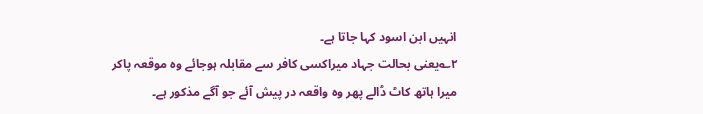انہیں ابن اسود کہا جاتا ہے۔
۲؎یعنی بحالت جہاد میراکسی کافر سے مقابلہ ہوجائے وہ موقعہ پاکر میرا ہاتھ کاٹ ڈالے پھر وہ واقعہ در پیش آئے جو آگے مذکور ہے۔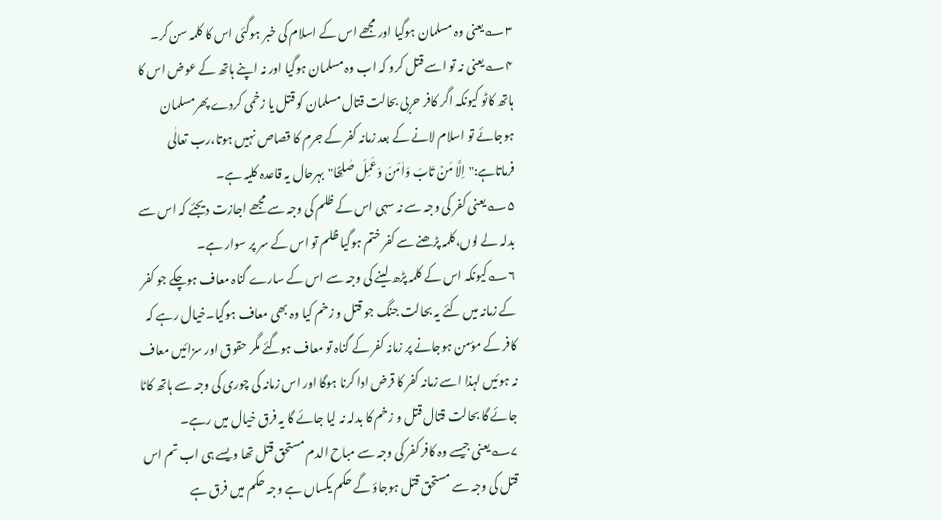۳؎یعنی وہ مسلمان ہوگیا اور مجھے اس کے اسلام کی خبر ہوگئی اس کا کلمہ سن کر۔
۴؎یعنی نہ تو اسے قتل کرو کہ اب وہ مسلمان ہوگیا اور نہ اپنے ہاتھ کے عوض اس کا ہاتھ کاٹو کیونکہ اگر کافر حربی بحالت قتال مسلمان کو قتل یا زخمی کردے پھرمسلمان ہوجائے تو اسلام لانے کے بعد زمانہ کفر کے جرم کا قصاص نہیں ہوتا،رب تعالٰی فرماتاہے:"اِلَّا مَنۡ تَابَ وَاٰمَنَ وَعَمِلَ صٰلِحًا"بہرحال یہ قاعدہ کلیہ ہے۔
۵؎یعنی کفر کی وجہ سے نہ سہی اس کے ظلم کی وجہ سے مجھے اجازت دیجئے کہ اس سے بدلہ لے لوں،کلمہ پڑھنے سے کفر ختم ہوگیا ظلم تو اس کے سر پر سوار ہے۔
۶؎کیونکہ اس کے کلمہ پڑھ لینے کی وجہ سے اس کے سارے گناہ معاف ہوچکے جو کفر کے زمانہ میں کئے یہ بحالت جنگ جو قتل و زخم کیا وہ بھی معاف ہوگیا۔خیال رہے کہ کافر کے مؤمن ہوجانے پر زمانہ کفر کے گناہ تو معاف ہوگئے مگر حقوق اور سزائیں معاف نہ ہوئیں لہذا اسے زمانہ کفر کا قرض ادا کرنا ہوگا اور اس زمانہ کی چوری کی وجہ سے ہاتھ کاٹا جائے گا بحالت قتال قتل و زخم کا بدلہ نہ لیا جائے گا یہ فرق خیال میں رہے۔
۷؎یعنی جیسے وہ کافر کفر کی وجہ سے مباح الدم مستحق قتل تھا ویسے ہی اب تم اس قتل کی وجہ سے مستحق قتل ہوجاؤ گے حکم یکساں ہے وجہ حکم میں فرق ہے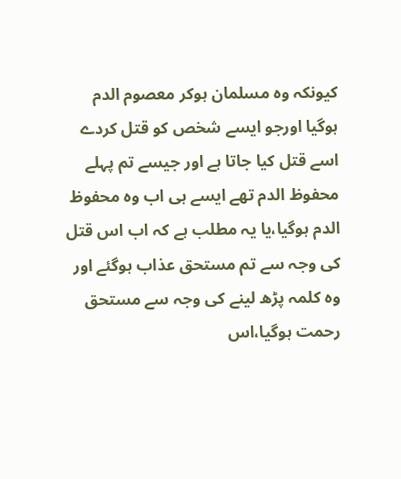کیونکہ وہ مسلمان ہوکر معصوم الدم ہوگیا اورجو ایسے شخص کو قتل کردے اسے قتل کیا جاتا ہے اور جیسے تم پہلے محفوظ الدم تھے ایسے ہی اب وہ محفوظ الدم ہوگیا،یا یہ مطلب ہے کہ اب اس قتل کی وجہ سے تم مستحق عذاب ہوگئے اور وہ کلمہ پڑھ لینے کی وجہ سے مستحق رحمت ہوگیا،اس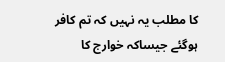کا مطلب یہ نہیں کہ تم کافر ہوگئے جیساکہ خوارج کا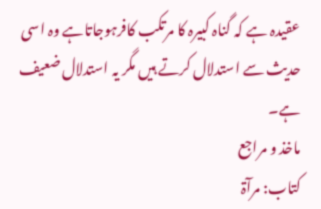عقیدہ ہے کہ گناہ کبیرہ کا مرتکب کافرہوجاتاہے وہ اسی حدیث سے استدلال کرتے ہیں مگر یہ استدلال ضعیف ہے۔
ماخذ و مراجع
کتاب: مرآۃ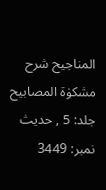المناجیح شرح مشکوٰۃ المصابیح جلد: 5 , حدیث نمبر: 3449